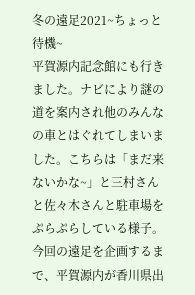冬の遠足2021~ちょっと待機~
平賀源内記念館にも行きました。ナビにより謎の道を案内され他のみんなの車とはぐれてしまいました。こちらは「まだ来ないかな~」と三村さんと佐々木さんと駐車場をぷらぷらしている様子。今回の遠足を企画するまで、平賀源内が香川県出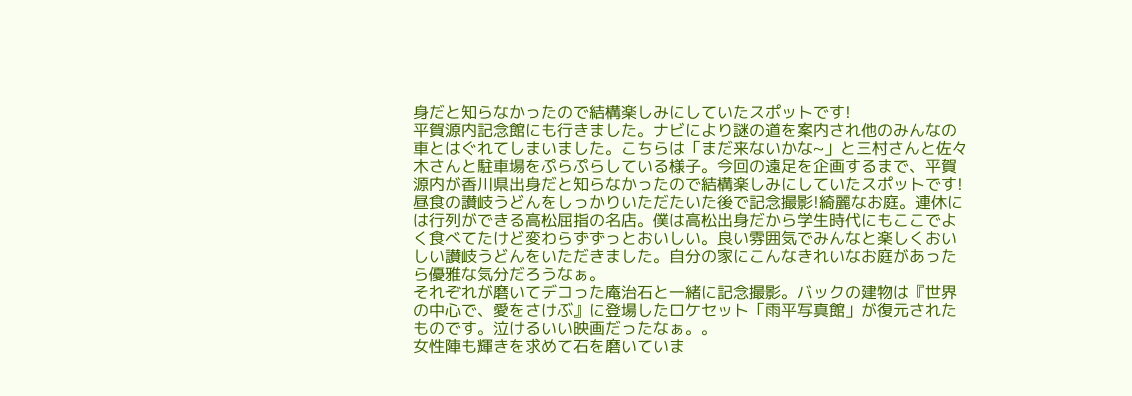身だと知らなかったので結構楽しみにしていたスポットです!
平賀源内記念館にも行きました。ナビにより謎の道を案内され他のみんなの車とはぐれてしまいました。こちらは「まだ来ないかな~」と三村さんと佐々木さんと駐車場をぷらぷらしている様子。今回の遠足を企画するまで、平賀源内が香川県出身だと知らなかったので結構楽しみにしていたスポットです!
昼食の讃岐うどんをしっかりいただたいた後で記念撮影!綺麗なお庭。連休には行列ができる高松屈指の名店。僕は高松出身だから学生時代にもここでよく食べてたけど変わらずずっとおいしい。良い雰囲気でみんなと楽しくおいしい讃岐うどんをいただきました。自分の家にこんなきれいなお庭があったら優雅な気分だろうなぁ。
それぞれが磨いてデコった庵治石と一緒に記念撮影。バックの建物は『世界の中心で、愛をさけぶ』に登場したロケセット「雨平写真館」が復元されたものです。泣けるいい映画だったなぁ。。
女性陣も輝きを求めて石を磨いていま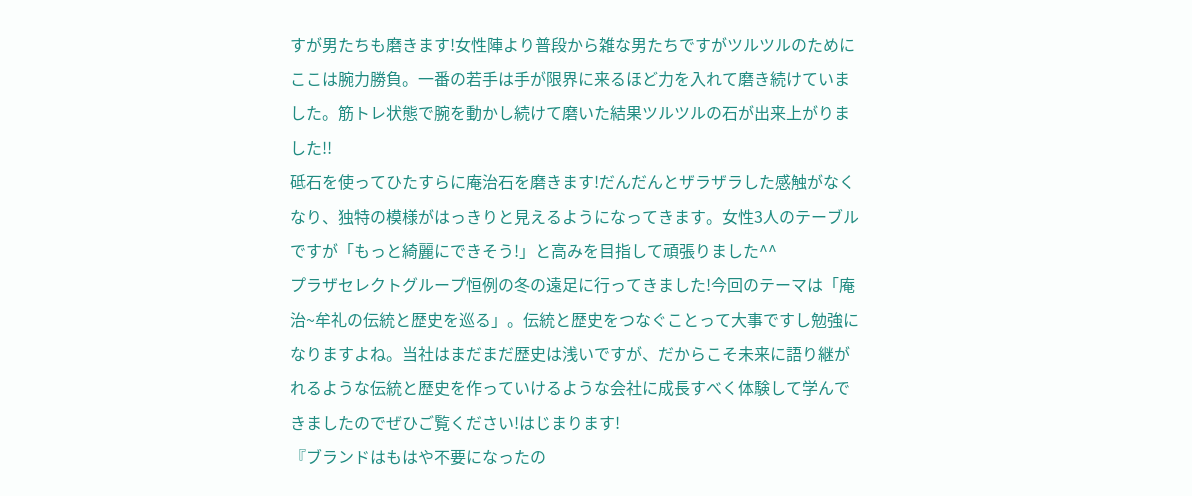すが男たちも磨きます!女性陣より普段から雑な男たちですがツルツルのためにここは腕力勝負。一番の若手は手が限界に来るほど力を入れて磨き続けていました。筋トレ状態で腕を動かし続けて磨いた結果ツルツルの石が出来上がりました!!
砥石を使ってひたすらに庵治石を磨きます!だんだんとザラザラした感触がなくなり、独特の模様がはっきりと見えるようになってきます。女性3人のテーブルですが「もっと綺麗にできそう!」と高みを目指して頑張りました^^
プラザセレクトグループ恒例の冬の遠足に行ってきました!今回のテーマは「庵治~牟礼の伝統と歴史を巡る」。伝統と歴史をつなぐことって大事ですし勉強になりますよね。当社はまだまだ歴史は浅いですが、だからこそ未来に語り継がれるような伝統と歴史を作っていけるような会社に成長すべく体験して学んできましたのでぜひご覧ください!はじまります!
『ブランドはもはや不要になったの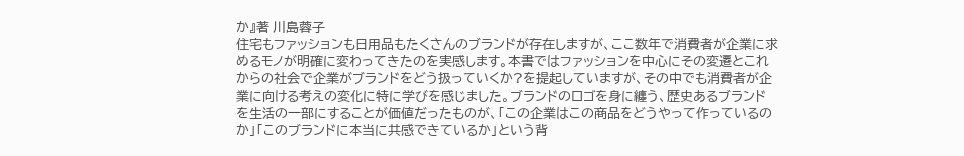か』著 川島蓉子
住宅もファッションも日用品もたくさんのブランドが存在しますが、ここ数年で消費者が企業に求めるモノが明確に変わってきたのを実感します。本書ではファッションを中心にその変遷とこれからの社会で企業がブランドをどう扱っていくか?を提起していますが、その中でも消費者が企業に向ける考えの変化に特に学びを感じました。ブランドのロゴを身に纏う、歴史あるブランドを生活の一部にすることが価値だったものが、「この企業はこの商品をどうやって作っているのか」「このブランドに本当に共感できているか」という背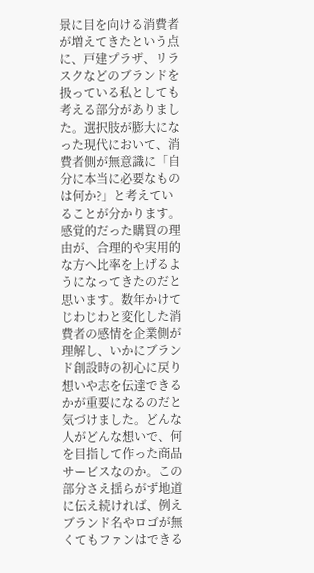景に目を向ける消費者が増えてきたという点に、戸建プラザ、リラスクなどのブランドを扱っている私としても考える部分がありました。選択肢が膨大になった現代において、消費者側が無意識に「自分に本当に必要なものは何か?」と考えていることが分かります。感覚的だった購買の理由が、合理的や実用的な方へ比率を上げるようになってきたのだと思います。数年かけてじわじわと変化した消費者の感情を企業側が理解し、いかにブランド創設時の初心に戻り想いや志を伝達できるかが重要になるのだと気づけました。どんな人がどんな想いで、何を目指して作った商品サービスなのか。この部分さえ揺らがず地道に伝え続ければ、例えブランド名やロゴが無くてもファンはできる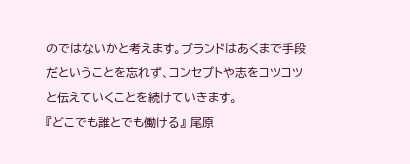のではないかと考えます。ブランドはあくまで手段だということを忘れず、コンセプトや志をコツコツと伝えていくことを続けていきます。
『どこでも誰とでも働ける』 尾原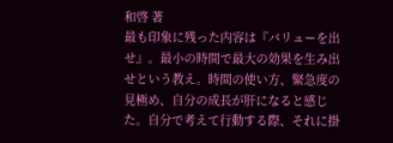和啓 著
最も印象に残った内容は『バリューを出せ』。最小の時間で最大の効果を生み出せという教え。時間の使い方、緊急度の見極め、自分の成長が肝になると感じた。自分で考えて行動する際、それに掛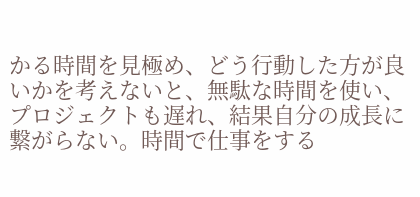かる時間を見極め、どう行動した方が良いかを考えないと、無駄な時間を使い、プロジェクトも遅れ、結果自分の成長に繋がらない。時間で仕事をする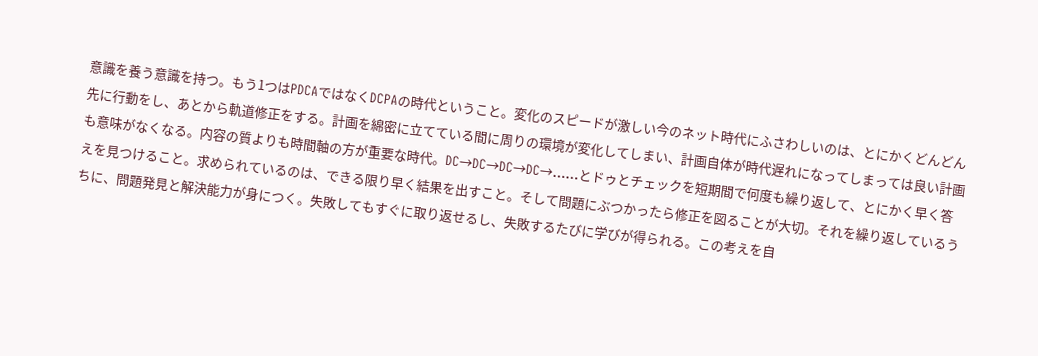意識を養う意識を持つ。もう1つはPDCAではなくDCPAの時代ということ。変化のスピードが激しい今のネット時代にふさわしいのは、とにかくどんどん先に行動をし、あとから軌道修正をする。計画を綿密に立てている間に周りの環境が変化してしまい、計画自体が時代遅れになってしまっては良い計画も意味がなくなる。内容の質よりも時間軸の方が重要な時代。DC→DC→DC→DC→……とドゥとチェックを短期間で何度も繰り返して、とにかく早く答えを見つけること。求められているのは、できる限り早く結果を出すこと。そして問題にぶつかったら修正を図ることが大切。それを繰り返しているうちに、問題発見と解決能力が身につく。失敗してもすぐに取り返せるし、失敗するたびに学びが得られる。この考えを自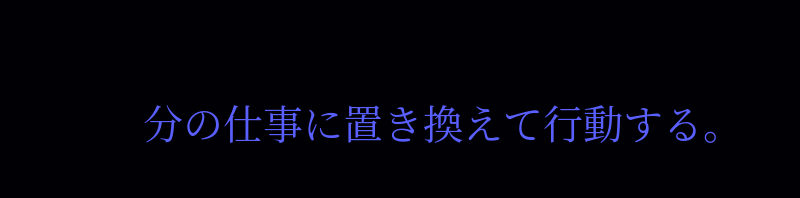分の仕事に置き換えて行動する。